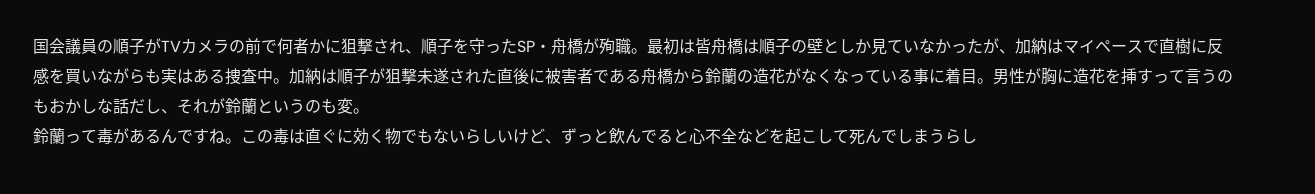国会議員の順子がTVカメラの前で何者かに狙撃され、順子を守ったSP・舟橋が殉職。最初は皆舟橋は順子の壁としか見ていなかったが、加納はマイペースで直樹に反感を買いながらも実はある捜査中。加納は順子が狙撃未遂された直後に被害者である舟橋から鈴蘭の造花がなくなっている事に着目。男性が胸に造花を挿すって言うのもおかしな話だし、それが鈴蘭というのも変。
鈴蘭って毒があるんですね。この毒は直ぐに効く物でもないらしいけど、ずっと飲んでると心不全などを起こして死んでしまうらし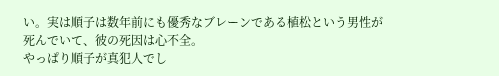い。実は順子は数年前にも優秀なブレーンである植松という男性が死んでいて、彼の死因は心不全。
やっぱり順子が真犯人でし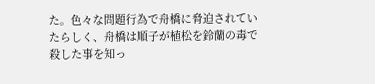た。色々な問題行為で舟橋に脅迫されていたらしく、舟橋は順子が植松を鈴蘭の毒で殺した事を知っ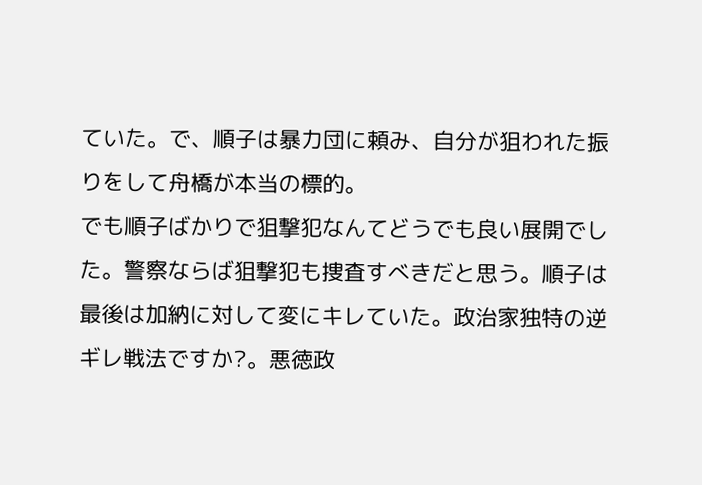ていた。で、順子は暴力団に頼み、自分が狙われた振りをして舟橋が本当の標的。
でも順子ばかりで狙撃犯なんてどうでも良い展開でした。警察ならば狙撃犯も捜査すべきだと思う。順子は最後は加納に対して変にキレていた。政治家独特の逆ギレ戦法ですか?。悪徳政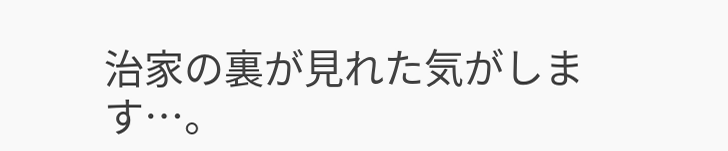治家の裏が見れた気がします…。